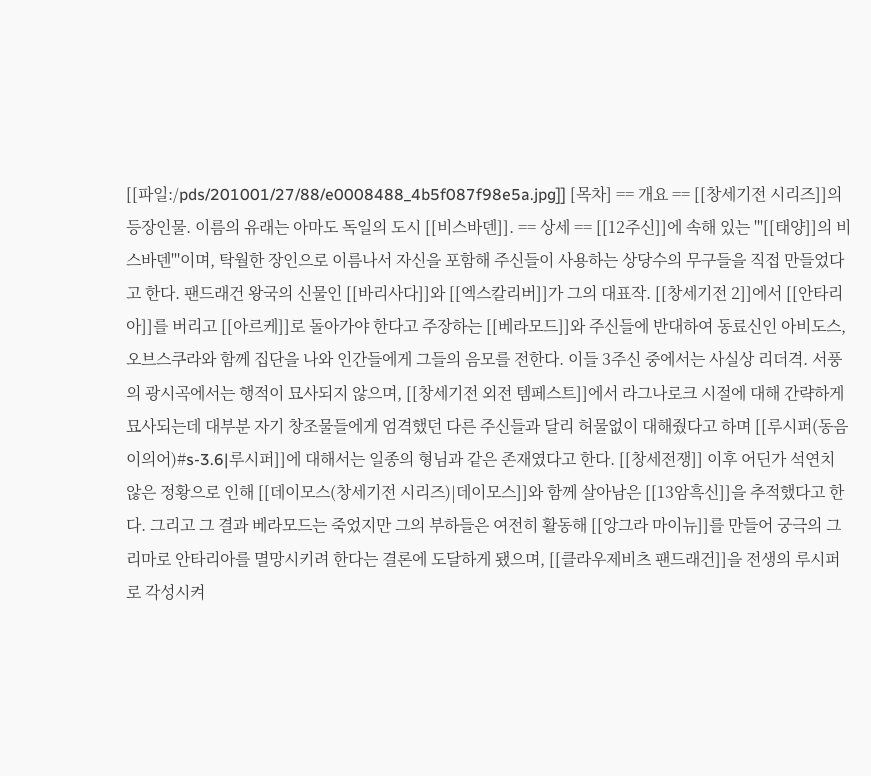[[파일:/pds/201001/27/88/e0008488_4b5f087f98e5a.jpg]] [목차] == 개요 == [[창세기전 시리즈]]의 등장인물. 이름의 유래는 아마도 독일의 도시 [[비스바덴]]. == 상세 == [[12주신]]에 속해 있는 '''[[태양]]의 비스바덴'''이며, 탁월한 장인으로 이름나서 자신을 포함해 주신들이 사용하는 상당수의 무구들을 직접 만들었다고 한다. 팬드래건 왕국의 신물인 [[바리사다]]와 [[엑스칼리버]]가 그의 대표작. [[창세기전 2]]에서 [[안타리아]]를 버리고 [[아르케]]로 돌아가야 한다고 주장하는 [[베라모드]]와 주신들에 반대하여 동료신인 아비도스, 오브스쿠라와 함께 집단을 나와 인간들에게 그들의 음모를 전한다. 이들 3주신 중에서는 사실상 리더격. 서풍의 광시곡에서는 행적이 묘사되지 않으며, [[창세기전 외전 템페스트]]에서 라그나로크 시절에 대해 간략하게 묘사되는데 대부분 자기 창조물들에게 엄격했던 다른 주신들과 달리 허물없이 대해줬다고 하며 [[루시퍼(동음이의어)#s-3.6|루시퍼]]에 대해서는 일종의 형님과 같은 존재였다고 한다. [[창세전쟁]] 이후 어딘가 석연치 않은 정황으로 인해 [[데이모스(창세기전 시리즈)|데이모스]]와 함께 살아남은 [[13암흑신]]을 추적했다고 한다. 그리고 그 결과 베라모드는 죽었지만 그의 부하들은 여전히 활동해 [[앙그라 마이뉴]]를 만들어 궁극의 그리마로 안타리아를 멸망시키려 한다는 결론에 도달하게 됐으며, [[클라우제비츠 팬드래건]]을 전생의 루시퍼로 각성시켜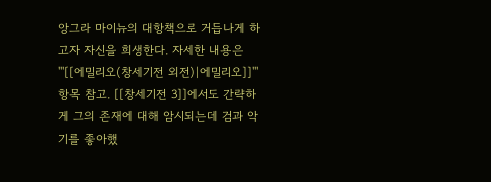앙그라 마이뉴의 대항책으로 거듭나게 하고자 자신을 희생한다. 자세한 내용은 '''[[에밀리오(창세기전 외전)|에밀리오]]''' 항목 참고. [[창세기전 3]]에서도 간략하게 그의 존재에 대해 암시되는데 검과 악기를 좋아했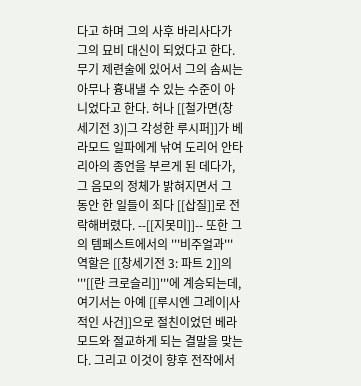다고 하며 그의 사후 바리사다가 그의 묘비 대신이 되었다고 한다. 무기 제련술에 있어서 그의 솜씨는 아무나 흉내낼 수 있는 수준이 아니었다고 한다. 허나 [[철가면(창세기전 3)|그 각성한 루시퍼]]가 베라모드 일파에게 낚여 도리어 안타리아의 종언을 부르게 된 데다가, 그 음모의 정체가 밝혀지면서 그 동안 한 일들이 죄다 [[삽질]]로 전락해버렸다. --[[지못미]]-- 또한 그의 템페스트에서의 '''비주얼과''' 역할은 [[창세기전 3: 파트 2]]의 '''[[란 크로슬리]]'''에 계승되는데, 여기서는 아예 [[루시엔 그레이|사적인 사건]]으로 절친이었던 베라모드와 절교하게 되는 결말을 맞는다. 그리고 이것이 향후 전작에서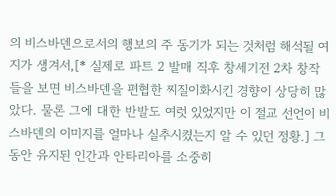의 비스바덴으로서의 행보의 주 동기가 되는 것처럼 해석될 여지가 생겨서,[* 실제로 파트 2 발매 직후 창세기전 2차 창작들을 보면 비스바덴을 편협한 찌질이화시킨 경향이 상당히 많았다. 물론 그에 대한 반발도 여럿 있었지만 이 절교 선언이 비스바덴의 이미지를 얼마나 실추시켰는지 알 수 있던 정황.] 그 동안 유지된 인간과 안타리아를 소중히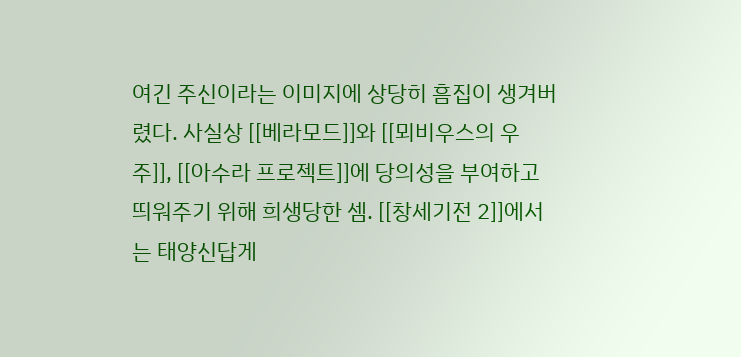여긴 주신이라는 이미지에 상당히 흠집이 생겨버렸다. 사실상 [[베라모드]]와 [[뫼비우스의 우주]], [[아수라 프로젝트]]에 당의성을 부여하고 띄워주기 위해 희생당한 셈. [[창세기전 2]]에서는 태양신답게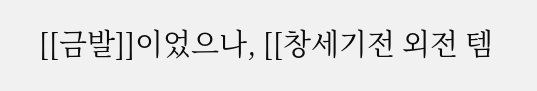[[금발]]이었으나, [[창세기전 외전 템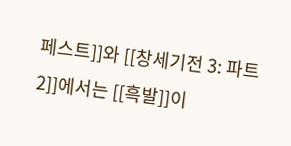페스트]]와 [[창세기전 3: 파트 2]]에서는 [[흑발]]이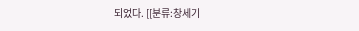되었다. [[분류:창세기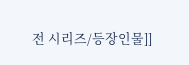전 시리즈/등장인물]]